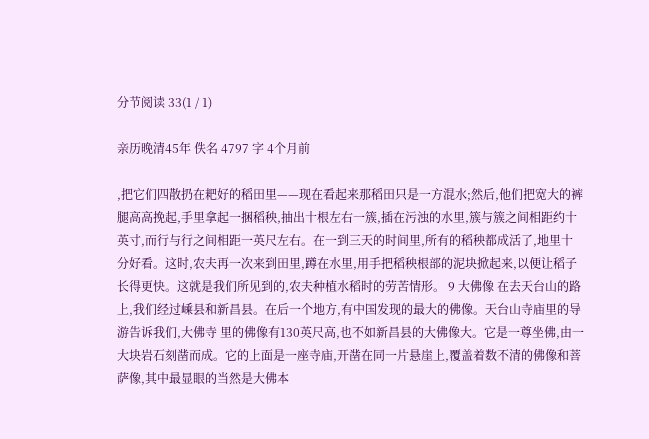分节阅读 33(1 / 1)

亲历晚清45年 佚名 4797 字 4个月前

,把它们四散扔在耙好的稻田里——现在看起来那稻田只是一方混水;然后,他们把宽大的裤腿高高挽起,手里拿起一捆稻秧,抽出十根左右一簇,插在污浊的水里,簇与簇之间相距约十英寸,而行与行之间相距一英尺左右。在一到三天的时间里,所有的稻秧都成活了,地里十分好看。这时,农夫再一次来到田里,蹲在水里,用手把稻秧根部的泥块掀起来,以便让稻子长得更快。这就是我们所见到的,农夫种植水稻时的劳苦情形。 9 大佛像 在去天台山的路上,我们经过嵊县和新昌县。在后一个地方,有中国发现的最大的佛像。天台山寺庙里的导游告诉我们,大佛寺 里的佛像有130英尺高,也不如新昌县的大佛像大。它是一尊坐佛,由一大块岩石刻凿而成。它的上面是一座寺庙,开凿在同一片悬崖上,覆盖着数不清的佛像和菩萨像,其中最显眼的当然是大佛本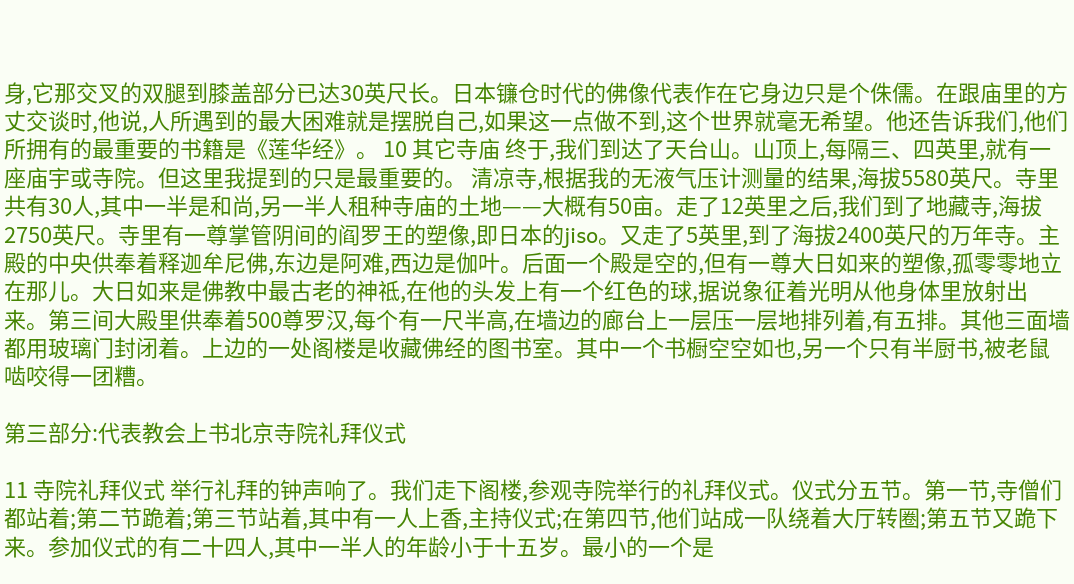身,它那交叉的双腿到膝盖部分已达30英尺长。日本镰仓时代的佛像代表作在它身边只是个侏儒。在跟庙里的方丈交谈时,他说,人所遇到的最大困难就是摆脱自己,如果这一点做不到,这个世界就毫无希望。他还告诉我们,他们所拥有的最重要的书籍是《莲华经》。 10 其它寺庙 终于,我们到达了天台山。山顶上,每隔三、四英里,就有一座庙宇或寺院。但这里我提到的只是最重要的。 清凉寺,根据我的无液气压计测量的结果,海拔5580英尺。寺里共有30人,其中一半是和尚,另一半人租种寺庙的土地——大概有50亩。走了12英里之后,我们到了地藏寺,海拔2750英尺。寺里有一尊掌管阴间的阎罗王的塑像,即日本的jiso。又走了5英里,到了海拔2400英尺的万年寺。主殿的中央供奉着释迦牟尼佛,东边是阿难,西边是伽叶。后面一个殿是空的,但有一尊大日如来的塑像,孤零零地立在那儿。大日如来是佛教中最古老的神祗,在他的头发上有一个红色的球,据说象征着光明从他身体里放射出来。第三间大殿里供奉着500尊罗汉,每个有一尺半高,在墙边的廊台上一层压一层地排列着,有五排。其他三面墙都用玻璃门封闭着。上边的一处阁楼是收藏佛经的图书室。其中一个书橱空空如也,另一个只有半厨书,被老鼠啮咬得一团糟。

第三部分:代表教会上书北京寺院礼拜仪式

11 寺院礼拜仪式 举行礼拜的钟声响了。我们走下阁楼,参观寺院举行的礼拜仪式。仪式分五节。第一节,寺僧们都站着;第二节跪着;第三节站着,其中有一人上香,主持仪式;在第四节,他们站成一队绕着大厅转圈;第五节又跪下来。参加仪式的有二十四人,其中一半人的年龄小于十五岁。最小的一个是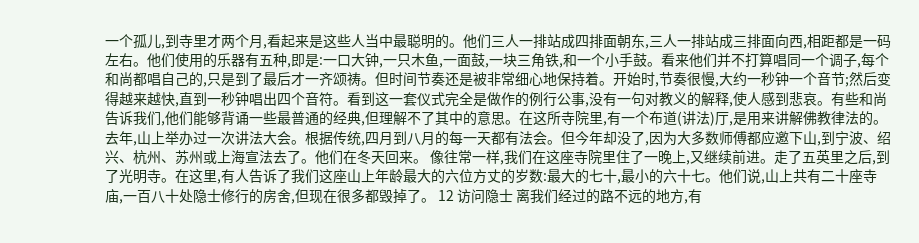一个孤儿,到寺里才两个月,看起来是这些人当中最聪明的。他们三人一排站成四排面朝东,三人一排站成三排面向西,相距都是一码左右。他们使用的乐器有五种,即是:一口大钟,一只木鱼,一面鼓,一块三角铁,和一个小手鼓。看来他们并不打算唱同一个调子,每个和尚都唱自己的,只是到了最后才一齐颂祷。但时间节奏还是被非常细心地保持着。开始时,节奏很慢,大约一秒钟一个音节;然后变得越来越快,直到一秒钟唱出四个音符。看到这一套仪式完全是做作的例行公事,没有一句对教义的解释,使人感到悲哀。有些和尚告诉我们,他们能够背诵一些最普通的经典,但理解不了其中的意思。在这所寺院里,有一个布道(讲法)厅,是用来讲解佛教律法的。去年,山上举办过一次讲法大会。根据传统,四月到八月的每一天都有法会。但今年却没了,因为大多数师傅都应邀下山,到宁波、绍兴、杭州、苏州或上海宣法去了。他们在冬天回来。 像往常一样,我们在这座寺院里住了一晚上,又继续前进。走了五英里之后,到了光明寺。在这里,有人告诉了我们这座山上年龄最大的六位方丈的岁数:最大的七十,最小的六十七。他们说,山上共有二十座寺庙,一百八十处隐士修行的房舍,但现在很多都毁掉了。 12 访问隐士 离我们经过的路不远的地方,有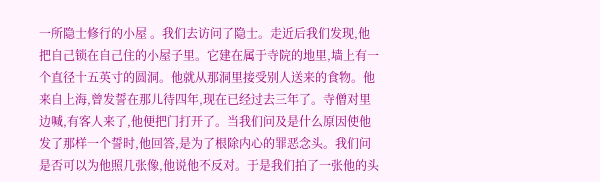一所隐士修行的小屋 。我们去访问了隐士。走近后我们发现,他把自己锁在自己住的小屋子里。它建在属于寺院的地里,墙上有一个直径十五英寸的圆洞。他就从那洞里接受别人送来的食物。他来自上海,曾发誓在那儿待四年,现在已经过去三年了。寺僧对里边喊,有客人来了,他便把门打开了。当我们问及是什么原因使他发了那样一个誓时,他回答,是为了根除内心的罪恶念头。我们问是否可以为他照几张像,他说他不反对。于是我们拍了一张他的头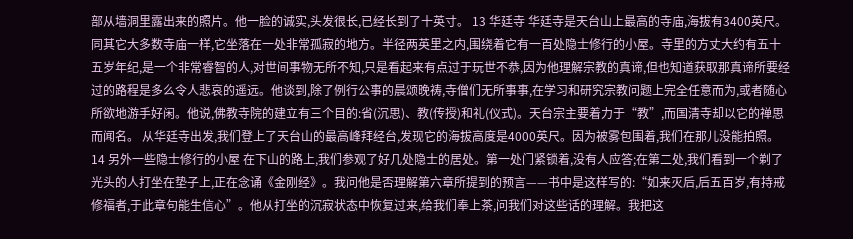部从墙洞里露出来的照片。他一脸的诚实,头发很长,已经长到了十英寸。 13 华廷寺 华廷寺是天台山上最高的寺庙,海拔有3400英尺。同其它大多数寺庙一样,它坐落在一处非常孤寂的地方。半径两英里之内,围绕着它有一百处隐士修行的小屋。寺里的方丈大约有五十五岁年纪,是一个非常睿智的人,对世间事物无所不知,只是看起来有点过于玩世不恭,因为他理解宗教的真谛,但也知道获取那真谛所要经过的路程是多么令人悲哀的遥远。他谈到,除了例行公事的晨颂晚祷,寺僧们无所事事,在学习和研究宗教问题上完全任意而为,或者随心所欲地游手好闲。他说,佛教寺院的建立有三个目的:省(沉思)、教(传授)和礼(仪式)。天台宗主要着力于“教”,而国清寺却以它的禅思而闻名。 从华廷寺出发,我们登上了天台山的最高峰拜经台,发现它的海拔高度是4000英尺。因为被雾包围着,我们在那儿没能拍照。 14 另外一些隐士修行的小屋 在下山的路上,我们参观了好几处隐士的居处。第一处门紧锁着,没有人应答;在第二处,我们看到一个剃了光头的人打坐在垫子上,正在念诵《金刚经》。我问他是否理解第六章所提到的预言——书中是这样写的:“如来灭后,后五百岁,有持戒修福者,于此章句能生信心”。他从打坐的沉寂状态中恢复过来,给我们奉上茶,问我们对这些话的理解。我把这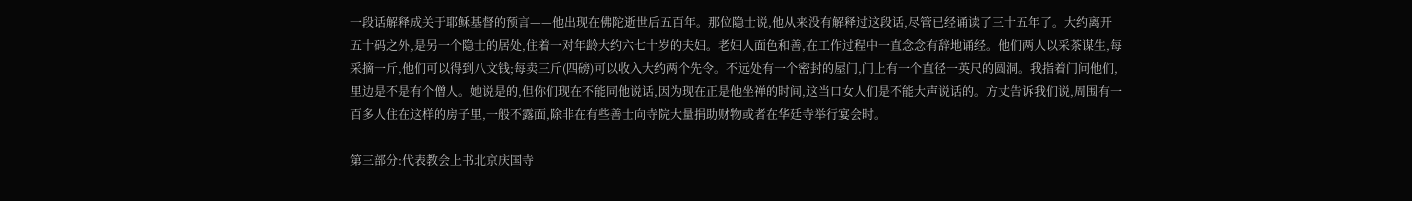一段话解释成关于耶稣基督的预言——他出现在佛陀逝世后五百年。那位隐士说,他从来没有解释过这段话,尽管已经诵读了三十五年了。大约离开五十码之外,是另一个隐士的居处,住着一对年龄大约六七十岁的夫妇。老妇人面色和善,在工作过程中一直念念有辞地诵经。他们两人以采茶谋生,每采摘一斤,他们可以得到八文钱;每卖三斤(四磅)可以收入大约两个先令。不远处有一个密封的屋门,门上有一个直径一英尺的圆洞。我指着门问他们,里边是不是有个僧人。她说是的,但你们现在不能同他说话,因为现在正是他坐禅的时间,这当口女人们是不能大声说话的。方丈告诉我们说,周围有一百多人住在这样的房子里,一般不露面,除非在有些善士向寺院大量捐助财物或者在华廷寺举行宴会时。

第三部分:代表教会上书北京庆国寺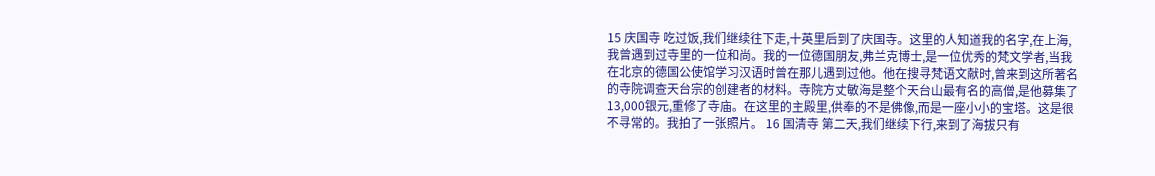15 庆国寺 吃过饭,我们继续往下走,十英里后到了庆国寺。这里的人知道我的名字,在上海,我曾遇到过寺里的一位和尚。我的一位德国朋友,弗兰克博士,是一位优秀的梵文学者,当我在北京的德国公使馆学习汉语时曾在那儿遇到过他。他在搜寻梵语文献时,曾来到这所著名的寺院调查天台宗的创建者的材料。寺院方丈敏海是整个天台山最有名的高僧,是他募集了13,000银元,重修了寺庙。在这里的主殿里,供奉的不是佛像,而是一座小小的宝塔。这是很不寻常的。我拍了一张照片。 16 国清寺 第二天,我们继续下行,来到了海拔只有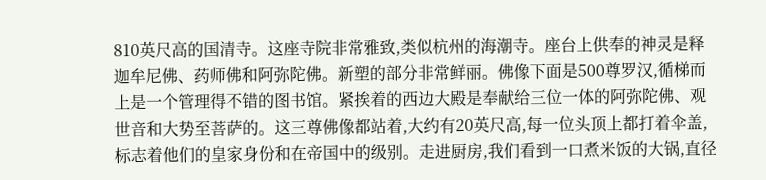810英尺高的国清寺。这座寺院非常雅致,类似杭州的海潮寺。座台上供奉的神灵是释迦牟尼佛、药师佛和阿弥陀佛。新塑的部分非常鲜丽。佛像下面是500尊罗汉,循梯而上是一个管理得不错的图书馆。紧挨着的西边大殿是奉献给三位一体的阿弥陀佛、观世音和大势至菩萨的。这三尊佛像都站着,大约有20英尺高,每一位头顶上都打着伞盖,标志着他们的皇家身份和在帝国中的级别。走进厨房,我们看到一口煮米饭的大锅,直径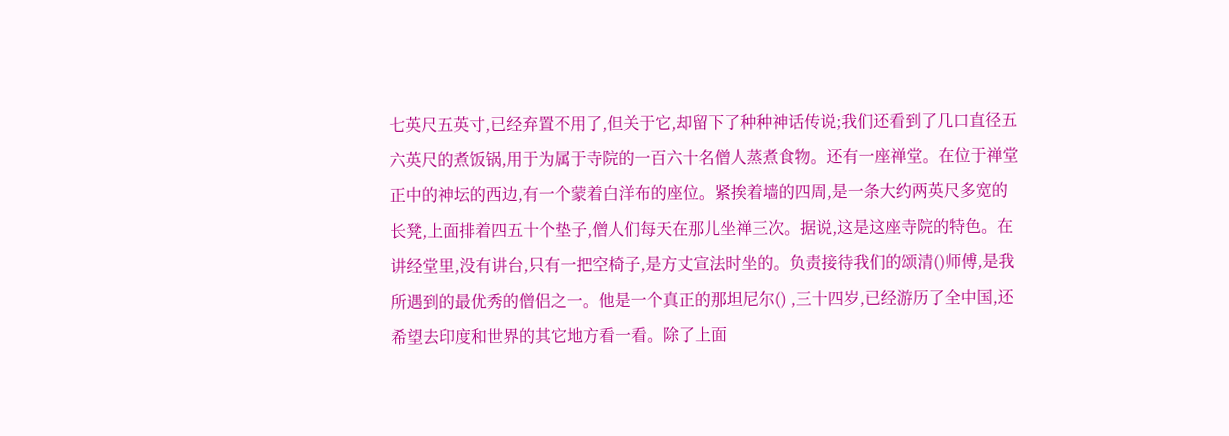七英尺五英寸,已经弃置不用了,但关于它,却留下了种种神话传说;我们还看到了几口直径五六英尺的煮饭锅,用于为属于寺院的一百六十名僧人蒸煮食物。还有一座禅堂。在位于禅堂正中的神坛的西边,有一个蒙着白洋布的座位。紧挨着墙的四周,是一条大约两英尺多宽的长凳,上面排着四五十个垫子,僧人们每天在那儿坐禅三次。据说,这是这座寺院的特色。在讲经堂里,没有讲台,只有一把空椅子,是方丈宣法时坐的。负责接待我们的颂清()师傅,是我所遇到的最优秀的僧侣之一。他是一个真正的那坦尼尔() ,三十四岁,已经游历了全中国,还希望去印度和世界的其它地方看一看。除了上面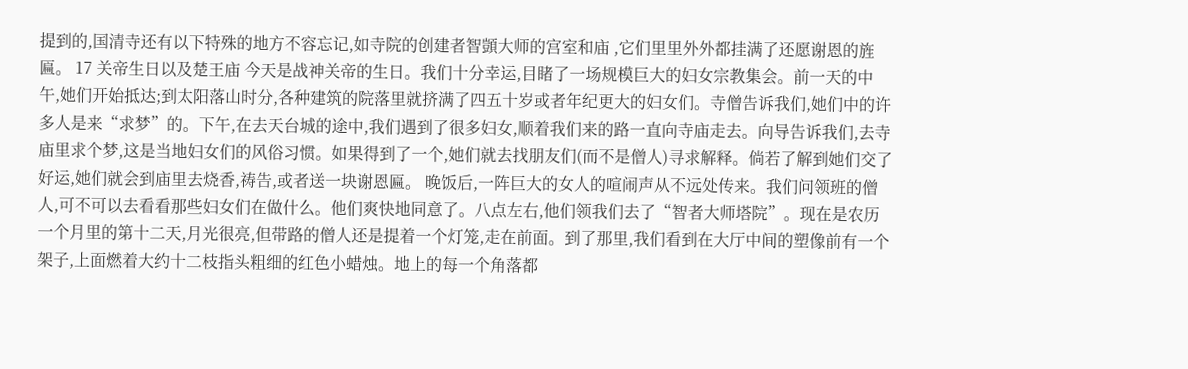提到的,国清寺还有以下特殊的地方不容忘记,如寺院的创建者智顗大师的宫室和庙 ,它们里里外外都挂满了还愿谢恩的旌匾。 17 关帝生日以及楚王庙 今天是战神关帝的生日。我们十分幸运,目睹了一场规模巨大的妇女宗教集会。前一天的中午,她们开始抵达;到太阳落山时分,各种建筑的院落里就挤满了四五十岁或者年纪更大的妇女们。寺僧告诉我们,她们中的许多人是来“求梦”的。下午,在去天台城的途中,我们遇到了很多妇女,顺着我们来的路一直向寺庙走去。向导告诉我们,去寺庙里求个梦,这是当地妇女们的风俗习惯。如果得到了一个,她们就去找朋友们(而不是僧人)寻求解释。倘若了解到她们交了好运,她们就会到庙里去烧香,祷告,或者送一块谢恩匾。 晚饭后,一阵巨大的女人的喧闹声从不远处传来。我们问领班的僧人,可不可以去看看那些妇女们在做什么。他们爽快地同意了。八点左右,他们领我们去了“智者大师塔院”。现在是农历一个月里的第十二天,月光很亮,但带路的僧人还是提着一个灯笼,走在前面。到了那里,我们看到在大厅中间的塑像前有一个架子,上面燃着大约十二枝指头粗细的红色小蜡烛。地上的每一个角落都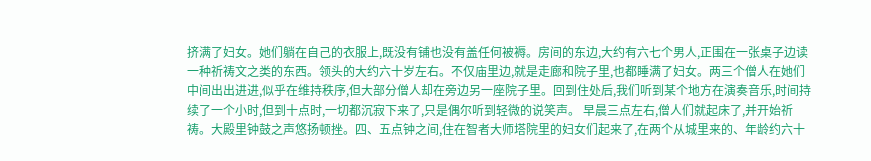挤满了妇女。她们躺在自己的衣服上,既没有铺也没有盖任何被褥。房间的东边,大约有六七个男人,正围在一张桌子边读一种祈祷文之类的东西。领头的大约六十岁左右。不仅庙里边,就是走廊和院子里,也都睡满了妇女。两三个僧人在她们中间出出进进,似乎在维持秩序,但大部分僧人却在旁边另一座院子里。回到住处后,我们听到某个地方在演奏音乐,时间持续了一个小时,但到十点时,一切都沉寂下来了,只是偶尔听到轻微的说笑声。 早晨三点左右,僧人们就起床了,并开始祈祷。大殿里钟鼓之声悠扬顿挫。四、五点钟之间,住在智者大师塔院里的妇女们起来了,在两个从城里来的、年龄约六十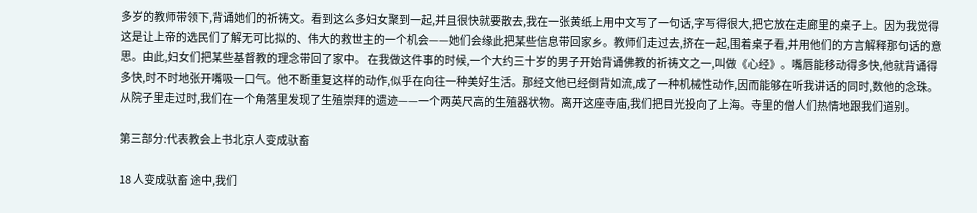多岁的教师带领下,背诵她们的祈祷文。看到这么多妇女聚到一起,并且很快就要散去,我在一张黄纸上用中文写了一句话,字写得很大,把它放在走廊里的桌子上。因为我觉得这是让上帝的选民们了解无可比拟的、伟大的救世主的一个机会——她们会缘此把某些信息带回家乡。教师们走过去,挤在一起,围着桌子看,并用他们的方言解释那句话的意思。由此,妇女们把某些基督教的理念带回了家中。 在我做这件事的时候,一个大约三十岁的男子开始背诵佛教的祈祷文之一,叫做《心经》。嘴唇能移动得多快,他就背诵得多快,时不时地张开嘴吸一口气。他不断重复这样的动作,似乎在向往一种美好生活。那经文他已经倒背如流,成了一种机械性动作,因而能够在听我讲话的同时,数他的念珠。 从院子里走过时,我们在一个角落里发现了生殖崇拜的遗迹——一个两英尺高的生殖器状物。离开这座寺庙,我们把目光投向了上海。寺里的僧人们热情地跟我们道别。

第三部分:代表教会上书北京人变成驮畜

18 人变成驮畜 途中,我们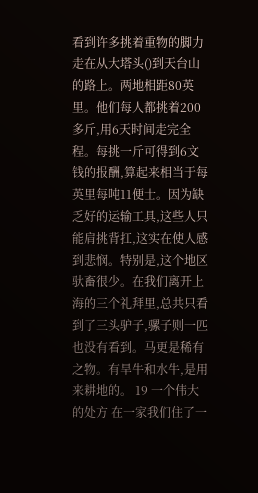看到许多挑着重物的脚力走在从大塔头()到天台山的路上。两地相距80英里。他们每人都挑着200多斤,用6天时间走完全程。每挑一斤可得到6文钱的报酬,算起来相当于每英里每吨11便士。因为缺乏好的运输工具,这些人只能肩挑背扛,这实在使人感到悲悯。特别是,这个地区驮畜很少。在我们离开上海的三个礼拜里,总共只看到了三头驴子,骡子则一匹也没有看到。马更是稀有之物。有旱牛和水牛,是用来耕地的。 19 一个伟大的处方 在一家我们住了一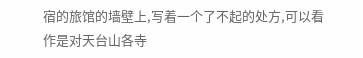宿的旅馆的墙壁上,写着一个了不起的处方,可以看作是对天台山各寺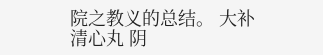院之教义的总结。 大补清心丸 阴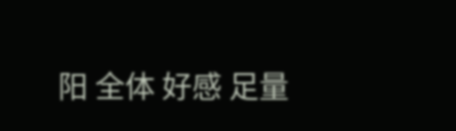阳 全体 好感 足量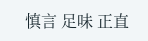慎言 足味 正直